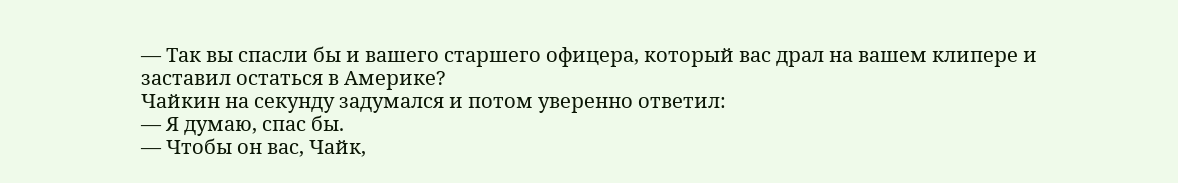— Так вы спасли бы и вашего старшего офицера, который вас драл на вашем клипере и заставил остаться в Америке?
Чайкин на секунду задумался и потом уверенно ответил:
— Я думаю, спас бы.
— Чтобы он вас, Чайк,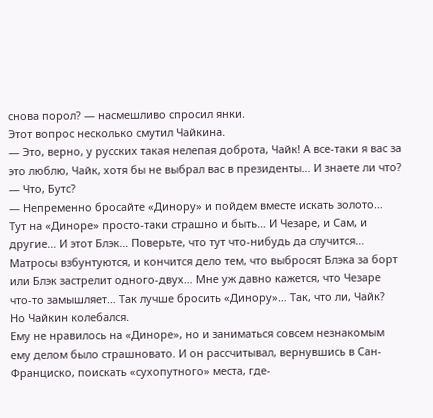снова порол? — насмешливо спросил янки.
Этот вопрос несколько смутил Чайкина.
— Это, верно, у русских такая нелепая доброта, Чайк! А все-таки я вас за это люблю, Чайк, хотя бы не выбрал вас в президенты… И знаете ли что?
— Что, Бутс?
— Непременно бросайте «Динору» и пойдем вместе искать золото… Тут на «Диноре» просто-таки страшно и быть… И Чезаре, и Сам, и другие… И этот Блэк… Поверьте, что тут что-нибудь да случится… Матросы взбунтуются, и кончится дело тем, что выбросят Блэка за борт или Блэк застрелит одного-двух… Мне уж давно кажется, что Чезаре что-то замышляет… Так лучше бросить «Динору»… Так, что ли, Чайк?
Но Чайкин колебался.
Ему не нравилось на «Диноре», но и заниматься совсем незнакомым ему делом было страшновато. И он рассчитывал, вернувшись в Сан-Франциско, поискать «сухопутного» места, где-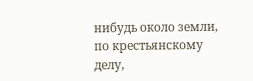нибудь около земли, по крестьянскому делу,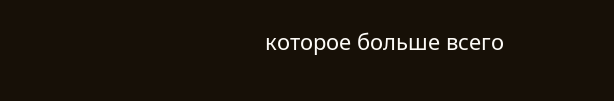которое больше всего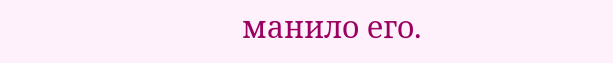манило его.